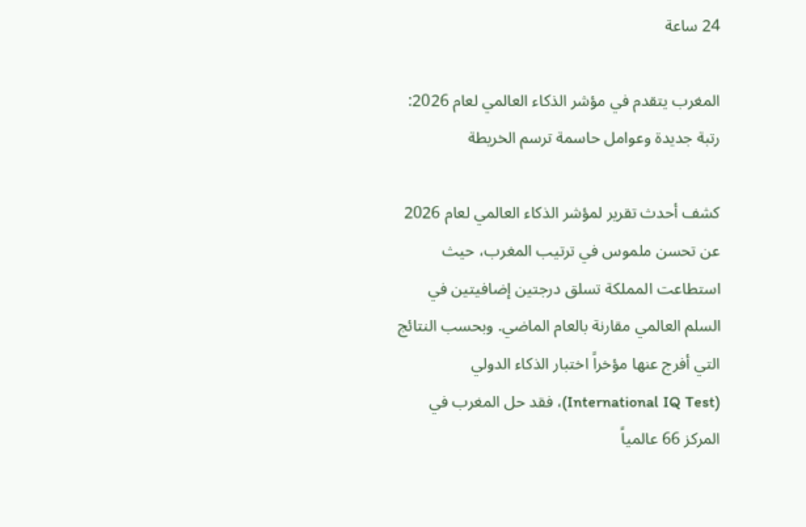24 ساعة

المغرب يتقدم في مؤشر الذكاء العالمي لعام 2026: رتبة جديدة وعوامل حاسمة ترسم الخريطة

كشف أحدث تقرير لمؤشر الذكاء العالمي لعام 2026 عن تحسن ملموس في ترتيب المغرب، حيث استطاعت المملكة تسلق درجتين إضافيتين في السلم العالمي مقارنة بالعام الماضي. وبحسب النتائج التي أفرج عنها مؤخراً اختبار الذكاء الدولي (International IQ Test)، فقد حل المغرب في المركز 66 عالمياً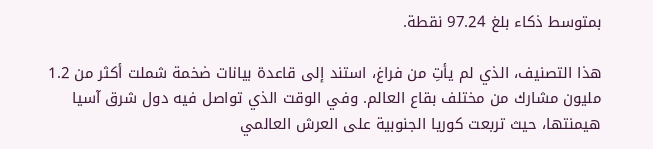بمتوسط ذكاء بلغ 97.24 نقطة.

هذا التصنيف، الذي لم يأتِ من فراغ، استند إلى قاعدة بيانات ضخمة شملت أكثر من 1.2 مليون مشارك من مختلف بقاع العالم. وفي الوقت الذي تواصل فيه دول شرق آسيا هيمنتها، حيث تربعت كوريا الجنوبية على العرش العالمي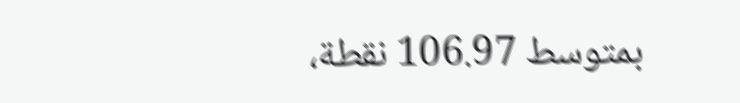بمتوسط 106.97 نقطة،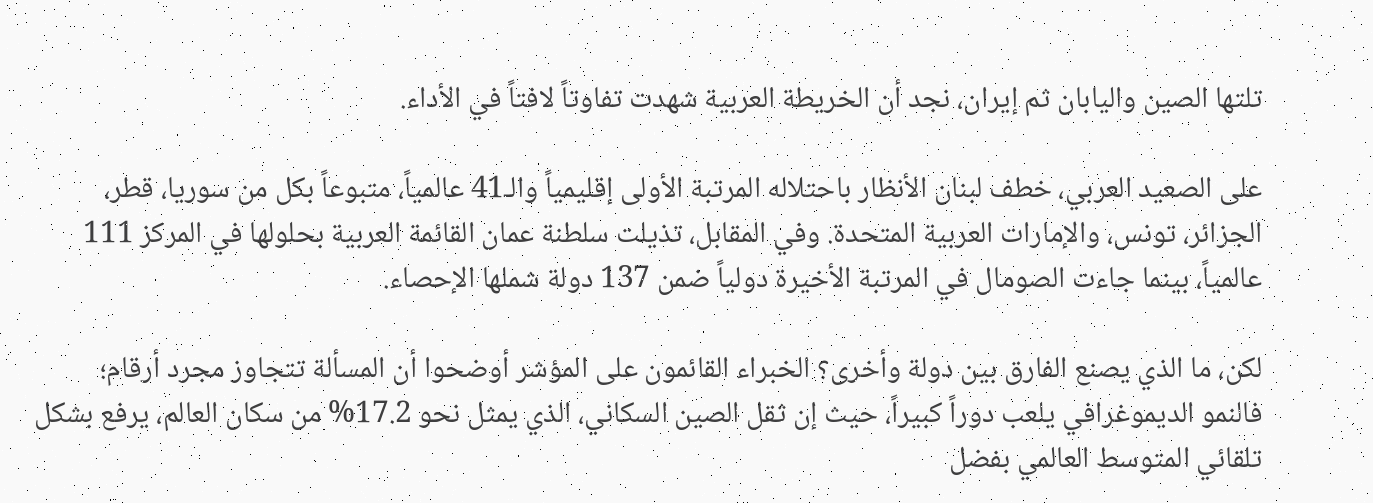تلتها الصين واليابان ثم إيران، نجد أن الخريطة العربية شهدت تفاوتاً لافتاً في الأداء.

على الصعيد العربي، خطف لبنان الأنظار باحتلاله المرتبة الأولى إقليمياً والـ41 عالمياً، متبوعاً بكل من سوريا، قطر، الجزائر، تونس، والإمارات العربية المتحدة. وفي المقابل، تذيلت سلطنة عمان القائمة العربية بحلولها في المركز 111 عالمياً، بينما جاءت الصومال في المرتبة الأخيرة دولياً ضمن 137 دولة شملها الإحصاء.

لكن، ما الذي يصنع الفارق بين دولة وأخرى؟ الخبراء القائمون على المؤشر أوضحوا أن المسألة تتجاوز مجرد أرقام؛ فالنمو الديموغرافي يلعب دوراً كبيراً، حيث إن ثقل الصين السكاني، الذي يمثل نحو 17.2% من سكان العالم، يرفع بشكل تلقائي المتوسط العالمي بفضل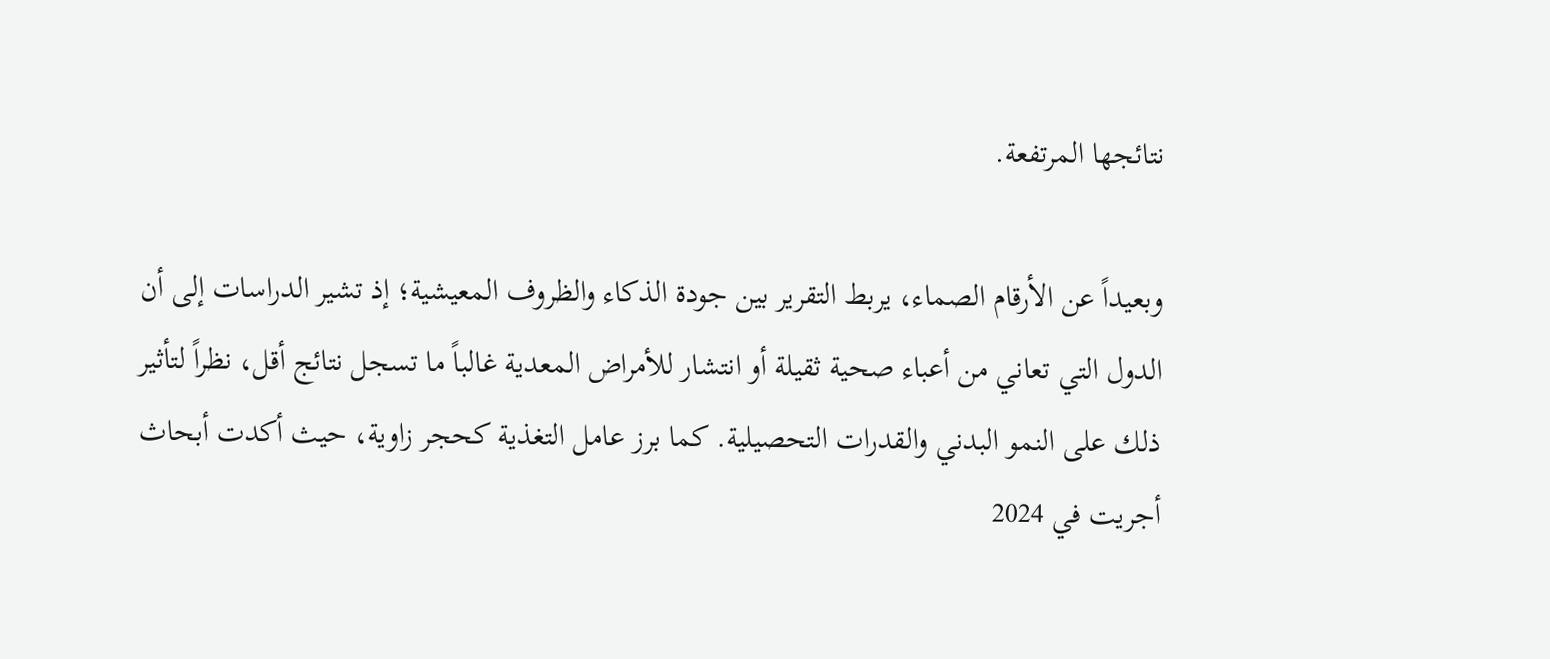نتائجها المرتفعة.

وبعيداً عن الأرقام الصماء، يربط التقرير بين جودة الذكاء والظروف المعيشية؛ إذ تشير الدراسات إلى أن الدول التي تعاني من أعباء صحية ثقيلة أو انتشار للأمراض المعدية غالباً ما تسجل نتائج أقل، نظراً لتأثير ذلك على النمو البدني والقدرات التحصيلية. كما برز عامل التغذية كحجر زاوية، حيث أكدت أبحاث أجريت في 2024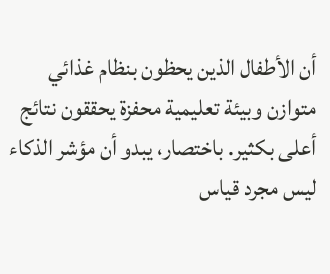أن الأطفال الذين يحظون بنظام غذائي متوازن وبيئة تعليمية محفزة يحققون نتائج أعلى بكثير. باختصار، يبدو أن مؤشر الذكاء ليس مجرد قياس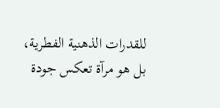للقدرات الذهنية الفطرية، بل هو مرآة تعكس جودة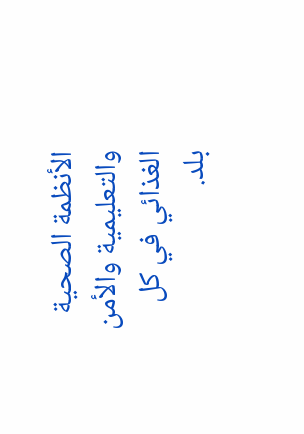الأنظمة الصحية والتعليمية والأمن الغذائي في كل بلد.